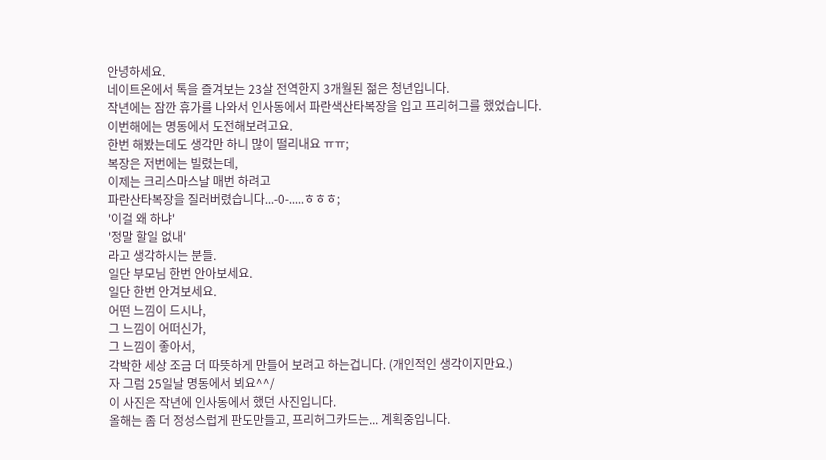안녕하세요.
네이트온에서 톡을 즐겨보는 23살 전역한지 3개월된 젊은 청년입니다.
작년에는 잠깐 휴가를 나와서 인사동에서 파란색산타복장을 입고 프리허그를 했었습니다.
이번해에는 명동에서 도전해보려고요.
한번 해봤는데도 생각만 하니 많이 떨리내요 ㅠㅠ;
복장은 저번에는 빌렸는데,
이제는 크리스마스날 매번 하려고
파란산타복장을 질러버렸습니다...-0-.....ㅎㅎㅎ;
'이걸 왜 하냐'
'정말 할일 없내'
라고 생각하시는 분들.
일단 부모님 한번 안아보세요.
일단 한번 안겨보세요.
어떤 느낌이 드시나,
그 느낌이 어떠신가,
그 느낌이 좋아서,
각박한 세상 조금 더 따뜻하게 만들어 보려고 하는겁니다. (개인적인 생각이지만요.)
자 그럼 25일날 명동에서 뵈요^^/
이 사진은 작년에 인사동에서 했던 사진입니다.
올해는 좀 더 정성스럽게 판도만들고, 프리허그카드는... 계획중입니다.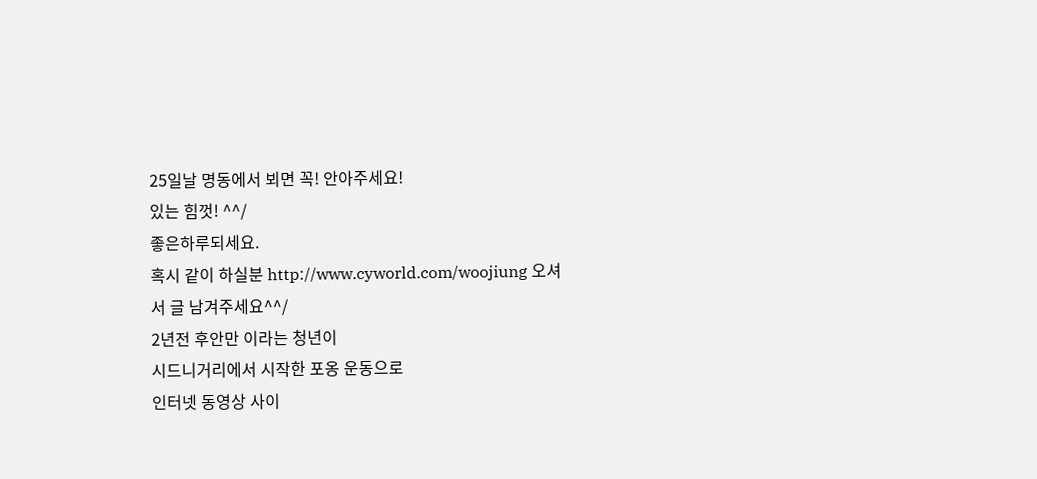25일날 명동에서 뵈면 꼭! 안아주세요!
있는 힘껏! ^^/
좋은하루되세요.
혹시 같이 하실분 http://www.cyworld.com/woojiung 오셔서 글 남겨주세요^^/
2년전 후안만 이라는 청년이
시드니거리에서 시작한 포옹 운동으로
인터넷 동영상 사이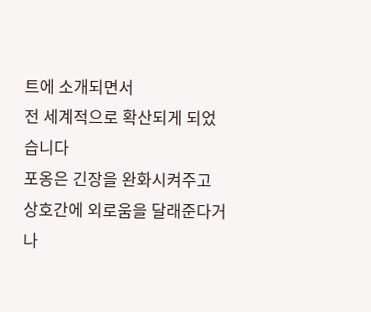트에 소개되면서
전 세계적으로 확산되게 되었습니다
포옹은 긴장을 완화시켜주고
상호간에 외로움을 달래준다거나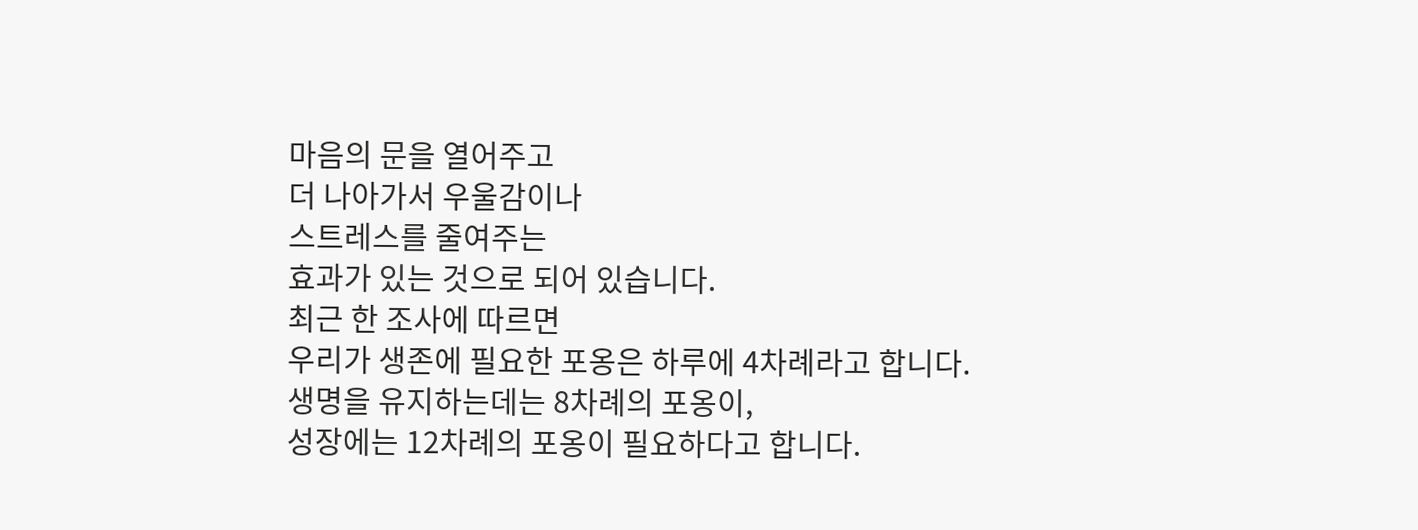마음의 문을 열어주고
더 나아가서 우울감이나
스트레스를 줄여주는
효과가 있는 것으로 되어 있습니다.
최근 한 조사에 따르면
우리가 생존에 필요한 포옹은 하루에 4차례라고 합니다.
생명을 유지하는데는 8차례의 포옹이,
성장에는 12차례의 포옹이 필요하다고 합니다.